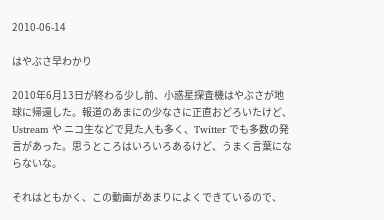2010-06-14

はやぶさ早わかり

2010年6月13日が終わる少し前、小惑星探査機はやぶさが地球に帰還した。報道のあまにの少なさに正直おどろいたけど、Ustream や ニコ生などで見た人も多く、Twitter でも多数の発言があった。思うところはいろいろあるけど、うまく言葉にならないな。

それはともかく、この動画があまりによくできているので、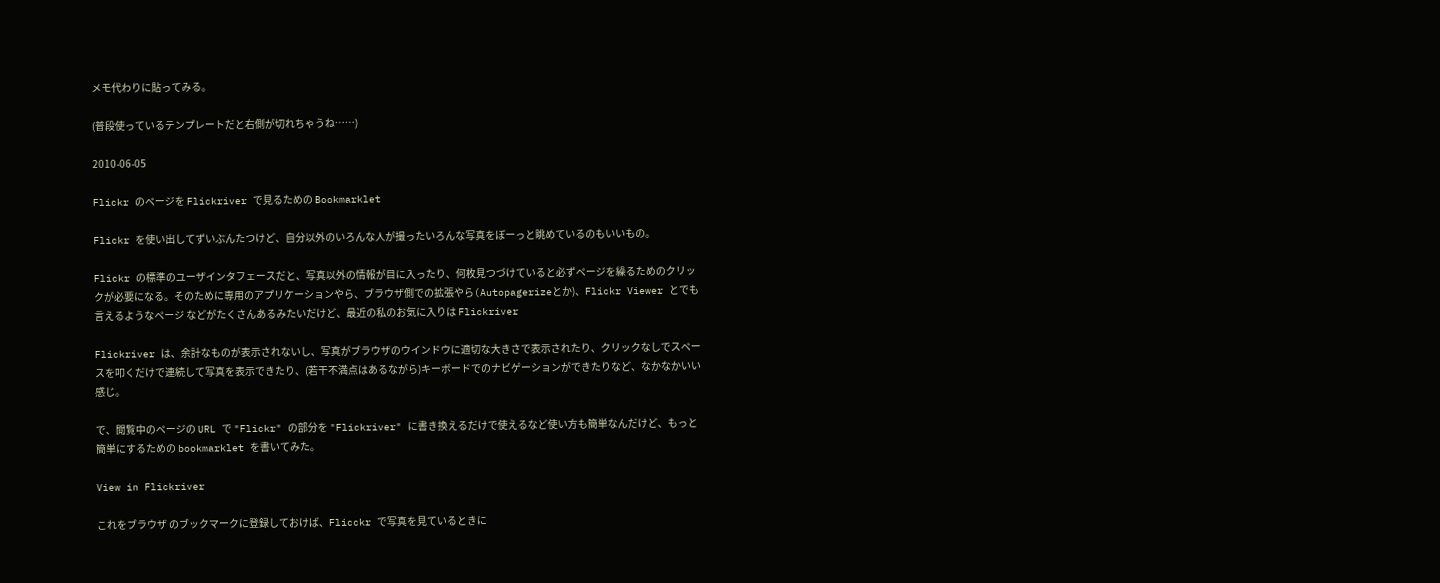メモ代わりに貼ってみる。

(普段使っているテンプレートだと右側が切れちゃうね……)

2010-06-05

Flickr のページを Flickriver で見るための Bookmarklet

Flickr を使い出してずいぶんたつけど、自分以外のいろんな人が撮ったいろんな写真をぼーっと眺めているのもいいもの。

Flickr の標準のユーザインタフェースだと、写真以外の情報が目に入ったり、何枚見つづけていると必ずページを繰るためのクリックが必要になる。そのために専用のアプリケーションやら、ブラウザ側での拡張やら(Autopagerizeとか)、Flickr Viewer とでも言えるようなページ などがたくさんあるみたいだけど、最近の私のお気に入りは Flickriver

Flickriver は、余計なものが表示されないし、写真がブラウザのウインドウに適切な大きさで表示されたり、クリックなしでスペースを叩くだけで連続して写真を表示できたり、(若干不満点はあるながら)キーボードでのナビゲーションができたりなど、なかなかいい感じ。

で、閲覧中のページの URL で "Flickr" の部分を "Flickriver" に書き換えるだけで使えるなど使い方も簡単なんだけど、もっと簡単にするための bookmarklet を書いてみた。

View in Flickriver

これをブラウザ のブックマークに登録しておけば、Flicckr で写真を見ているときに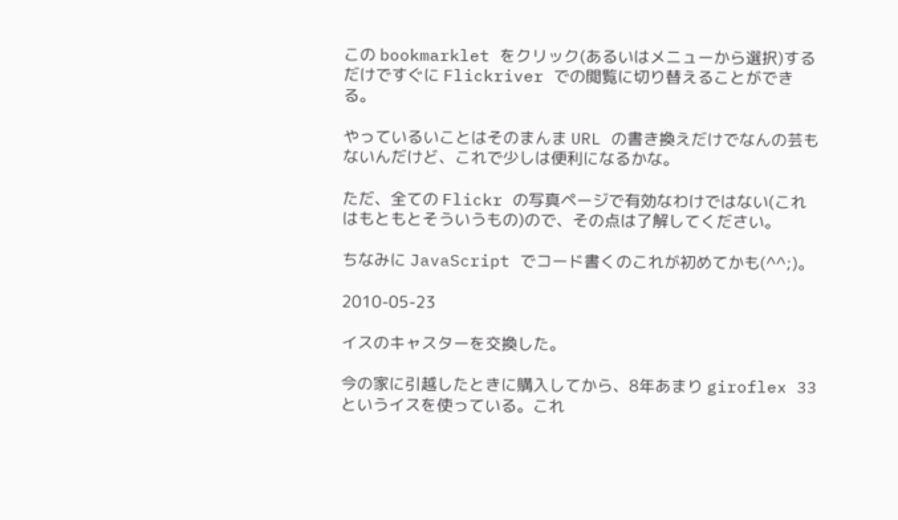この bookmarklet をクリック(あるいはメニューから選択)するだけですぐに Flickriver での閲覧に切り替えることができる。

やっているいことはそのまんま URL の書き換えだけでなんの芸もないんだけど、これで少しは便利になるかな。

ただ、全ての Flickr の写真ページで有効なわけではない(これはもともとそういうもの)ので、その点は了解してください。

ちなみに JavaScript でコード書くのこれが初めてかも(^^;)。

2010-05-23

イスのキャスターを交換した。

今の家に引越したときに購入してから、8年あまり giroflex 33 というイスを使っている。これ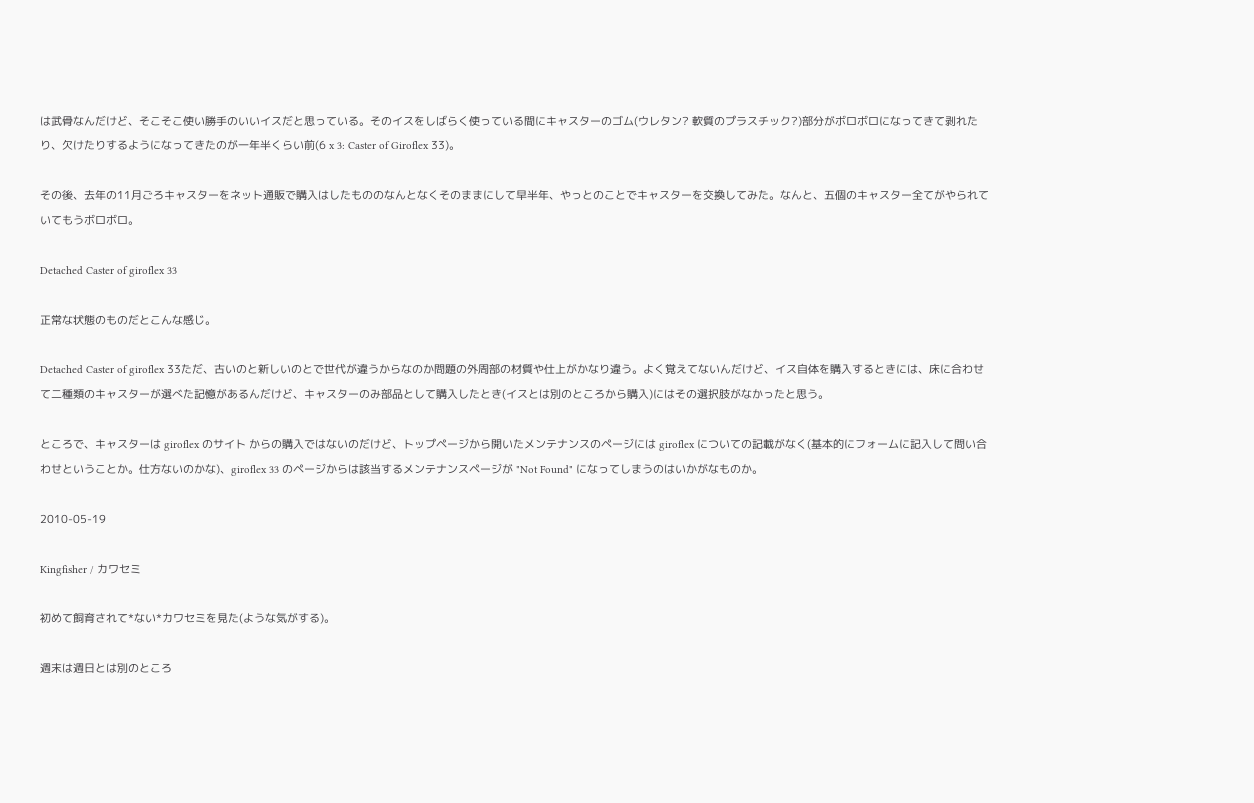は武骨なんだけど、そこそこ使い勝手のいいイスだと思っている。そのイスをしばらく使っている間にキャスターのゴム(ウレタン? 軟質のプラスチック?)部分がボロボロになってきて剥れたり、欠けたりするようになってきたのが一年半くらい前(6 x 3: Caster of Giroflex 33)。

その後、去年の11月ごろキャスターをネット通販で購入はしたもののなんとなくそのままにして早半年、やっとのことでキャスターを交換してみた。なんと、五個のキャスター全てがやられていてもうボロボロ。

Detached Caster of giroflex 33

正常な状態のものだとこんな感じ。

Detached Caster of giroflex 33ただ、古いのと新しいのとで世代が違うからなのか問題の外周部の材質や仕上がかなり違う。よく覚えてないんだけど、イス自体を購入するときには、床に合わせて二種類のキャスターが選べた記憶があるんだけど、キャスターのみ部品として購入したとき(イスとは別のところから購入)にはその選択肢がなかったと思う。

ところで、キャスターは giroflex のサイト からの購入ではないのだけど、トップページから開いたメンテナンスのページには giroflex についての記載がなく(基本的にフォームに記入して問い合わせということか。仕方ないのかな)、giroflex 33 のページからは該当するメンテナンスページが "Not Found" になってしまうのはいかがなものか。

2010-05-19

Kingfisher / カワセミ

初めて飼育されて*ない*カワセミを見た(ような気がする)。

週末は週日とは別のところ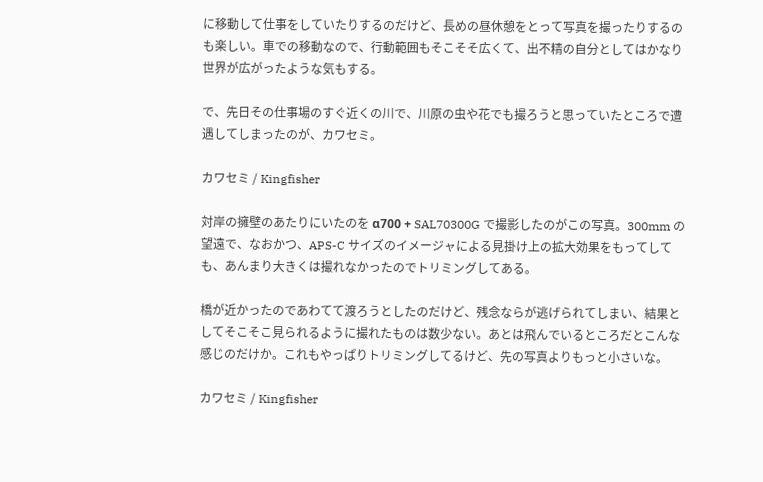に移動して仕事をしていたりするのだけど、長めの昼休憩をとって写真を撮ったりするのも楽しい。車での移動なので、行動範囲もそこそそ広くて、出不精の自分としてはかなり世界が広がったような気もする。

で、先日その仕事場のすぐ近くの川で、川原の虫や花でも撮ろうと思っていたところで遭遇してしまったのが、カワセミ。

カワセミ / Kingfisher

対岸の擁壁のあたりにいたのを α700 + SAL70300G で撮影したのがこの写真。300mm の望遠で、なおかつ、APS-C サイズのイメージャによる見掛け上の拡大効果をもってしても、あんまり大きくは撮れなかったのでトリミングしてある。

橋が近かったのであわてて渡ろうとしたのだけど、残念ならが逃げられてしまい、結果としてそこそこ見られるように撮れたものは数少ない。あとは飛んでいるところだとこんな感じのだけか。これもやっぱりトリミングしてるけど、先の写真よりもっと小さいな。

カワセミ / Kingfisher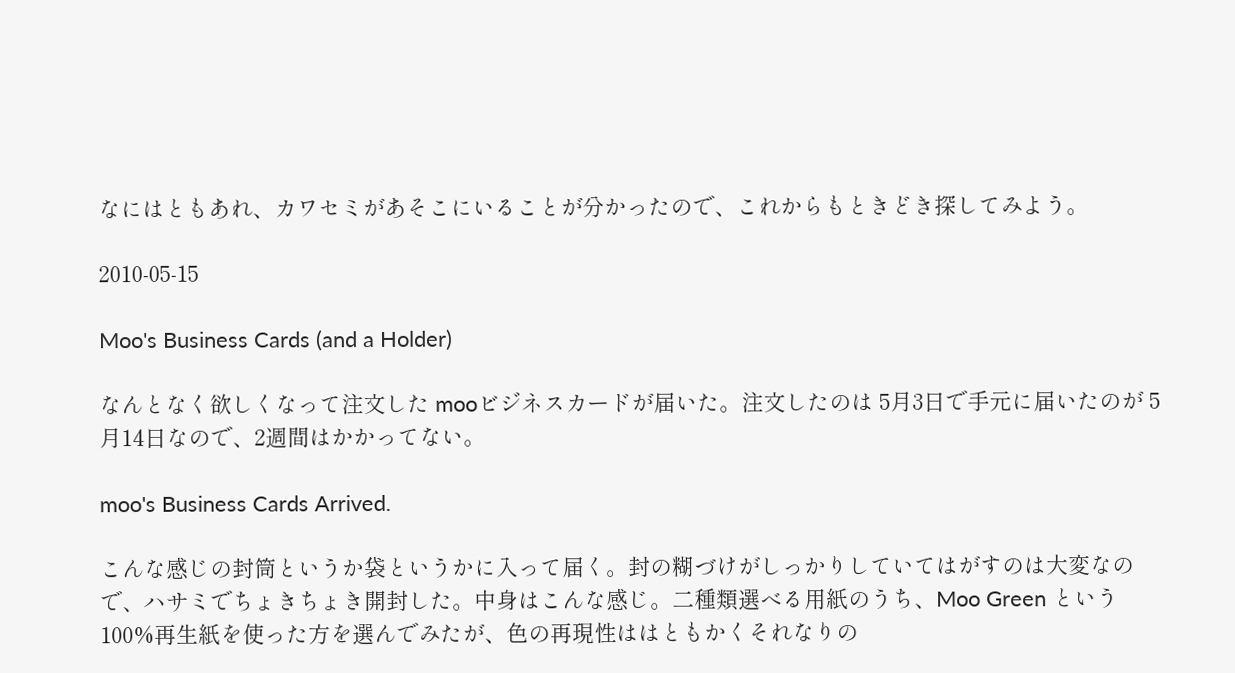なにはともあれ、カワセミがあそこにいることが分かったので、これからもときどき探してみよう。

2010-05-15

Moo's Business Cards (and a Holder)

なんとなく欲しくなって注文した mooビジネスカードが届いた。注文したのは 5月3日で手元に届いたのが 5月14日なので、2週間はかかってない。

moo's Business Cards Arrived.

こんな感じの封筒というか袋というかに入って届く。封の糊づけがしっかりしていてはがすのは大変なので、ハサミでちょきちょき開封した。中身はこんな感じ。二種類選べる用紙のうち、Moo Green という100%再生紙を使った方を選んでみたが、色の再現性ははともかくそれなりの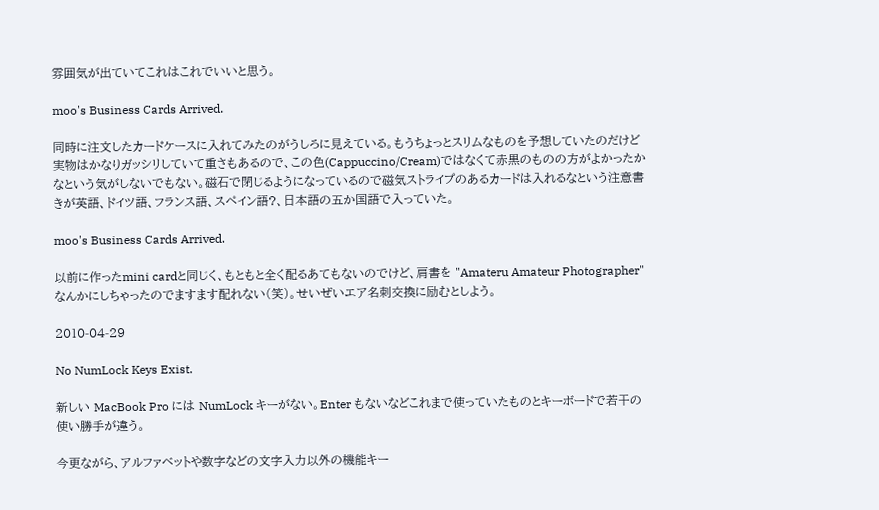雰囲気が出ていてこれはこれでいいと思う。

moo's Business Cards Arrived.

同時に注文したカードケースに入れてみたのがうしろに見えている。もうちょっとスリムなものを予想していたのだけど実物はかなりガッシリしていて重さもあるので、この色(Cappuccino/Cream)ではなくて赤黒のものの方がよかったかなという気がしないでもない。磁石で閉じるようになっているので磁気ストライプのあるカードは入れるなという注意書きが英語、ドイツ語、フランス語、スペイン語?、日本語の五か国語で入っていた。

moo's Business Cards Arrived.

以前に作ったmini cardと同じく、もともと全く配るあてもないのでけど、肩書を "Amateru Amateur Photographer" なんかにしちゃったのでますます配れない(笑)。せいぜいエア名刺交換に励むとしよう。

2010-04-29

No NumLock Keys Exist.

新しい MacBook Pro には NumLock キーがない。Enter もないなどこれまで使っていたものとキーボードで若干の使い勝手が違う。

今更ながら、アルファベットや数字などの文字入力以外の機能キー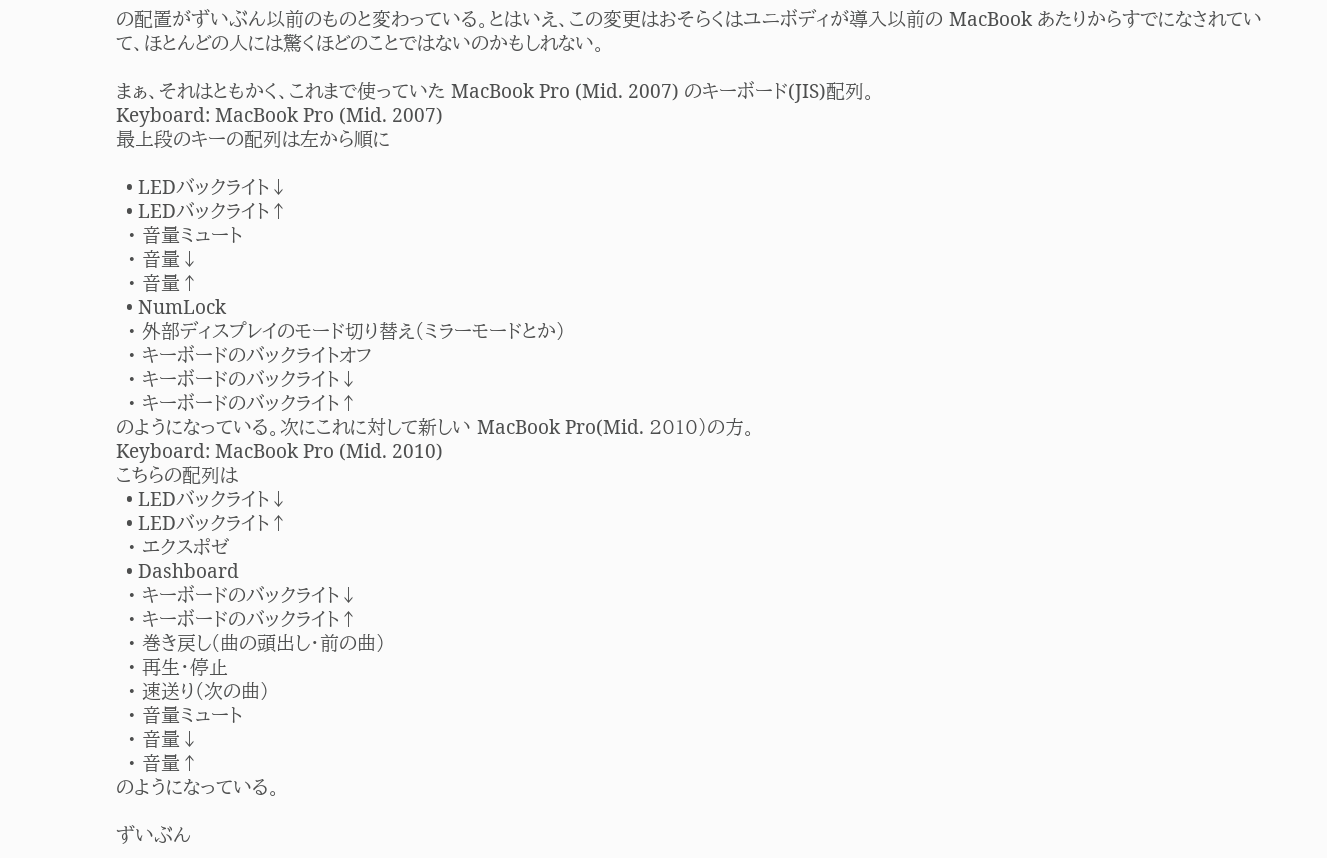の配置がずいぶん以前のものと変わっている。とはいえ、この変更はおそらくはユニボディが導入以前の MacBook あたりからすでになされていて、ほとんどの人には驚くほどのことではないのかもしれない。

まぁ、それはともかく、これまで使っていた MacBook Pro (Mid. 2007) のキーボード(JIS)配列。
Keyboard: MacBook Pro (Mid. 2007)
最上段のキーの配列は左から順に

  • LEDバックライト↓
  • LEDバックライト↑
  • 音量ミュート
  • 音量↓
  • 音量↑
  • NumLock
  • 外部ディスプレイのモード切り替え(ミラーモードとか)
  • キーボードのバックライトオフ
  • キーボードのバックライト↓
  • キーボードのバックライト↑
のようになっている。次にこれに対して新しい MacBook Pro(Mid. 2010)の方。
Keyboard: MacBook Pro (Mid. 2010)
こちらの配列は
  • LEDバックライト↓
  • LEDバックライト↑
  • エクスポゼ
  • Dashboard
  • キーボードのバックライト↓
  • キーボードのバックライト↑
  • 巻き戻し(曲の頭出し・前の曲)
  • 再生・停止
  • 速送り(次の曲)
  • 音量ミュート
  • 音量↓
  • 音量↑
のようになっている。

ずいぶん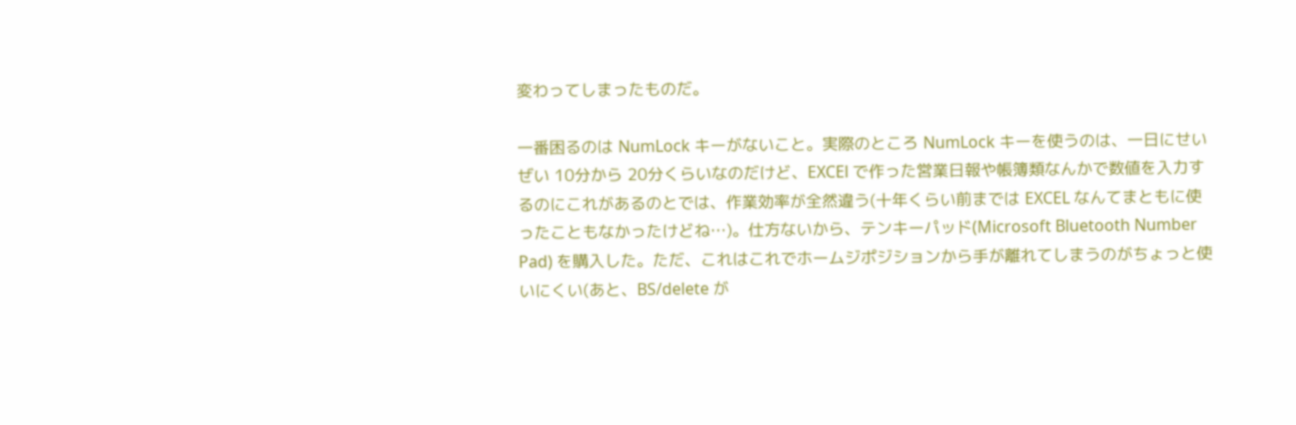変わってしまったものだ。

一番困るのは NumLock キーがないこと。実際のところ NumLock キーを使うのは、一日にせいぜい 10分から 20分くらいなのだけど、EXCEl で作った営業日報や帳簿類なんかで数値を入力するのにこれがあるのとでは、作業効率が全然違う(十年くらい前までは EXCEL なんてまともに使ったこともなかったけどね…)。仕方ないから、テンキーパッド(Microsoft Bluetooth Number Pad) を購入した。ただ、これはこれでホームジポジションから手が離れてしまうのがちょっと使いにくい(あと、BS/delete が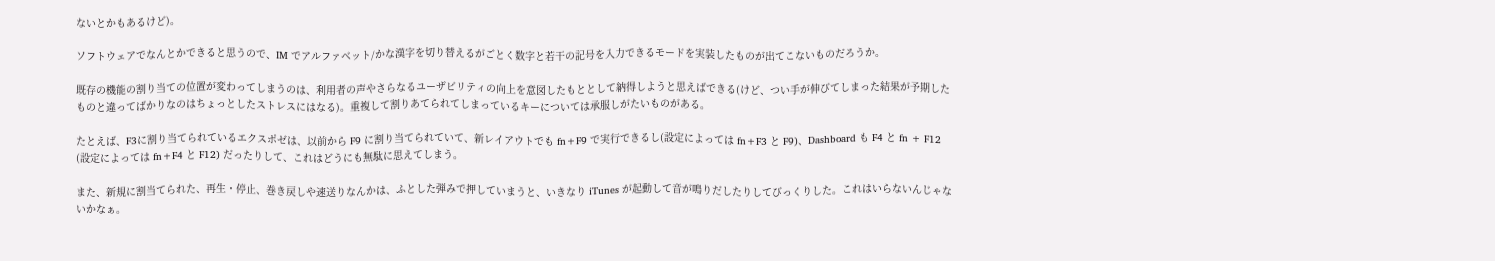ないとかもあるけど)。

ソフトウェアでなんとかできると思うので、IM でアルファベット/かな漢字を切り替えるがごとく数字と若干の記号を入力できるモードを実装したものが出てこないものだろうか。

既存の機能の割り当ての位置が変わってしまうのは、利用者の声やさらなるユーザビリティの向上を意図したもととして納得しようと思えばできる(けど、つい手が伸びてしまった結果が予期したものと違ってばかりなのはちょっとしたストレスにはなる)。重複して割りあてられてしまっているキーについては承服しがたいものがある。

たとえば、F3に割り当てられているエクスポゼは、以前から F9 に割り当てられていて、新レイアウトでも fn+F9 で実行できるし(設定によっては fn+F3 と F9)、Dashboard も F4 と fn + F12 (設定によっては fn+F4 と F12) だったりして、これはどうにも無駄に思えてしまう。

また、新規に割当てられた、再生・停止、巻き戻しや速送りなんかは、ふとした弾みで押していまうと、いきなり iTunes が起動して音が鳴りだしたりしてびっくりした。これはいらないんじゃないかなぁ。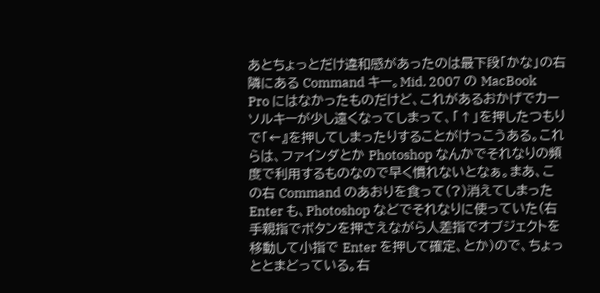あとちょっとだけ違和感があったのは最下段「かな」の右隣にある Command キー。Mid. 2007 の MacBook Pro にはなかったものだけど、これがあるおかげでカーソルキーが少し遠くなってしまって、「↑」を押したつもりで「←』を押してしまったりすることがけっこうある。これらは、ファインダとか Photoshop なんかでそれなりの頻度で利用するものなので早く慣れないとなぁ。まあ、この右 Command のあおりを食って(?)消えてしまった Enter も、Photoshop などでそれなりに使っていた(右手親指でボタンを押さえながら人差指でオブジェクトを移動して小指で Enter を押して確定、とか)ので、ちょっととまどっている。右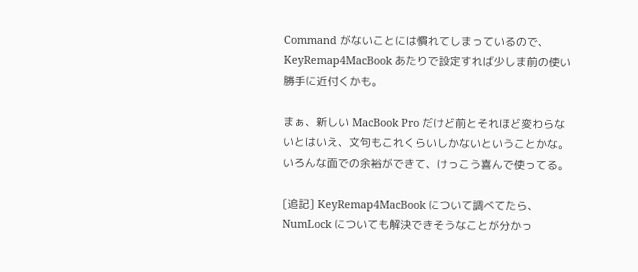Command がないことには慣れてしまっているので、 KeyRemap4MacBook あたりで設定すれば少しま前の使い勝手に近付くかも。

まぁ、新しい MacBook Pro だけど前とそれほど変わらないとはいえ、文句もこれくらいしかないということかな。いろんな面での余裕ができて、けっこう喜んで使ってる。

[追記] KeyRemap4MacBook について調べてたら、NumLock についても解決できそうなことが分かっ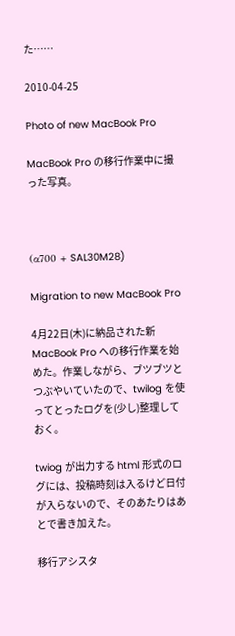た……

2010-04-25

Photo of new MacBook Pro

MacBook Pro の移行作業中に撮った写真。



(α700 + SAL30M28)

Migration to new MacBook Pro

4月22日(木)に納品された新 MacBook Pro への移行作業を始めた。作業しながら、ブツブツとつぶやいていたので、twilog を使ってとったログを(少し)整理しておく。

twiog が出力する html 形式のログには、投稿時刻は入るけど日付が入らないので、そのあたりはあとで書き加えた。

移行アシスタ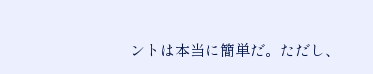ントは本当に簡単だ。ただし、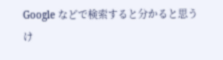Google などで検索すると分かると思うけ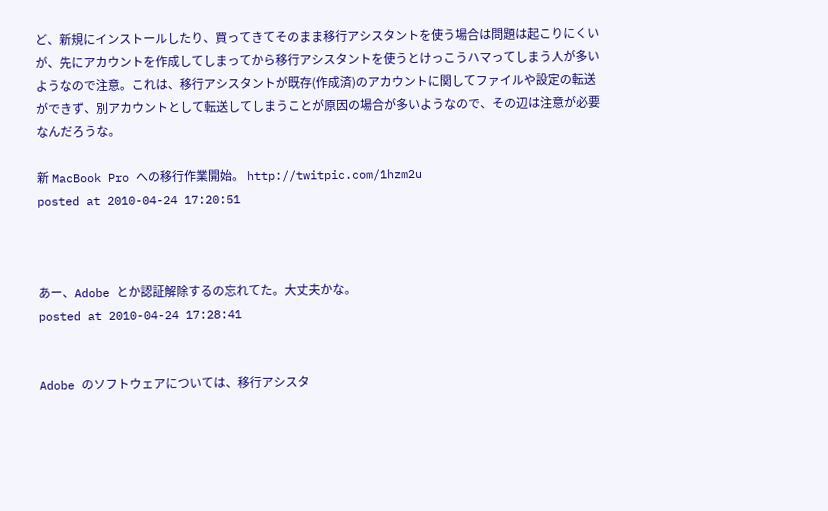ど、新規にインストールしたり、買ってきてそのまま移行アシスタントを使う場合は問題は起こりにくいが、先にアカウントを作成してしまってから移行アシスタントを使うとけっこうハマってしまう人が多いようなので注意。これは、移行アシスタントが既存(作成済)のアカウントに関してファイルや設定の転送ができず、別アカウントとして転送してしまうことが原因の場合が多いようなので、その辺は注意が必要なんだろうな。

新 MacBook Pro への移行作業開始。 http://twitpic.com/1hzm2u
posted at 2010-04-24 17:20:51



あー、Adobe とか認証解除するの忘れてた。大丈夫かな。
posted at 2010-04-24 17:28:41


Adobe のソフトウェアについては、移行アシスタ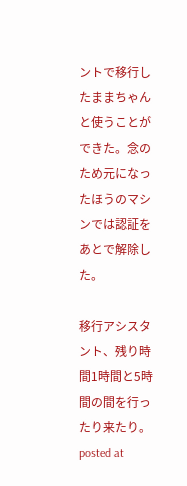ントで移行したままちゃんと使うことができた。念のため元になったほうのマシンでは認証をあとで解除した。

移行アシスタント、残り時間1時間と5時間の間を行ったり来たり。
posted at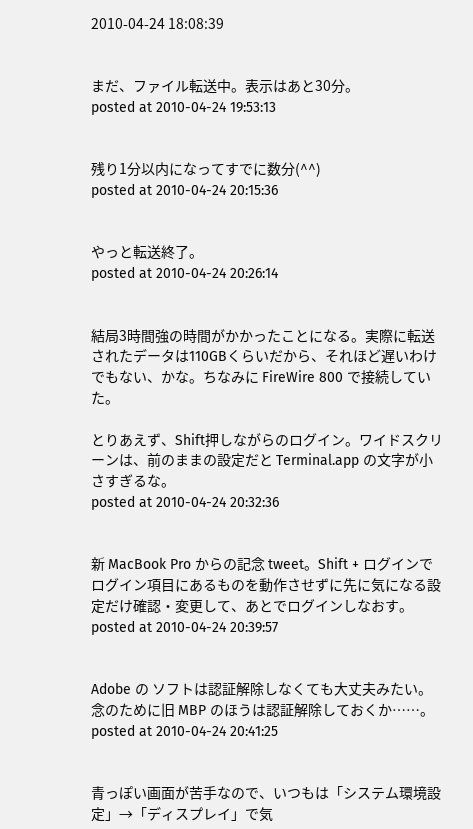2010-04-24 18:08:39


まだ、ファイル転送中。表示はあと30分。
posted at 2010-04-24 19:53:13


残り1分以内になってすでに数分(^^)
posted at 2010-04-24 20:15:36


やっと転送終了。
posted at 2010-04-24 20:26:14


結局3時間強の時間がかかったことになる。実際に転送されたデータは110GBくらいだから、それほど遅いわけでもない、かな。ちなみに FireWire 800 で接続していた。

とりあえず、Shift押しながらのログイン。ワイドスクリーンは、前のままの設定だと Terminal.app の文字が小さすぎるな。
posted at 2010-04-24 20:32:36


新 MacBook Pro からの記念 tweet。Shift + ログインでログイン項目にあるものを動作させずに先に気になる設定だけ確認・変更して、あとでログインしなおす。
posted at 2010-04-24 20:39:57


Adobe の ソフトは認証解除しなくても大丈夫みたい。念のために旧 MBP のほうは認証解除しておくか……。
posted at 2010-04-24 20:41:25


青っぽい画面が苦手なので、いつもは「システム環境設定」→「ディスプレイ」で気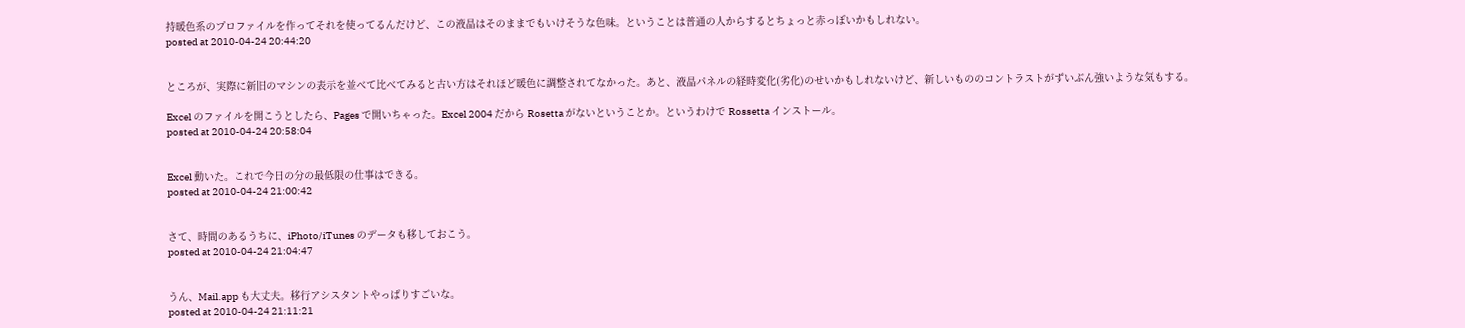持暖色系のプロファイルを作ってそれを使ってるんだけど、この液晶はそのままでもいけそうな色味。ということは普通の人からするとちょっと赤っぽいかもしれない。
posted at 2010-04-24 20:44:20


ところが、実際に新旧のマシンの表示を並べて比べてみると古い方はそれほど暖色に調整されてなかった。あと、液晶パネルの経時変化(劣化)のせいかもしれないけど、新しいもののコントラストがずいぶん強いような気もする。

Excel のファイルを開こうとしたら、Pages で開いちゃった。Excel 2004 だから Rosetta がないということか。というわけで Rossetta インストール。
posted at 2010-04-24 20:58:04


Excel 動いた。これで今日の分の最低限の仕事はできる。
posted at 2010-04-24 21:00:42


さて、時間のあるうちに、iPhoto/iTunes のデータも移しておこう。
posted at 2010-04-24 21:04:47


うん、Mail.app も大丈夫。移行アシスタントやっぱりすごいな。
posted at 2010-04-24 21:11:21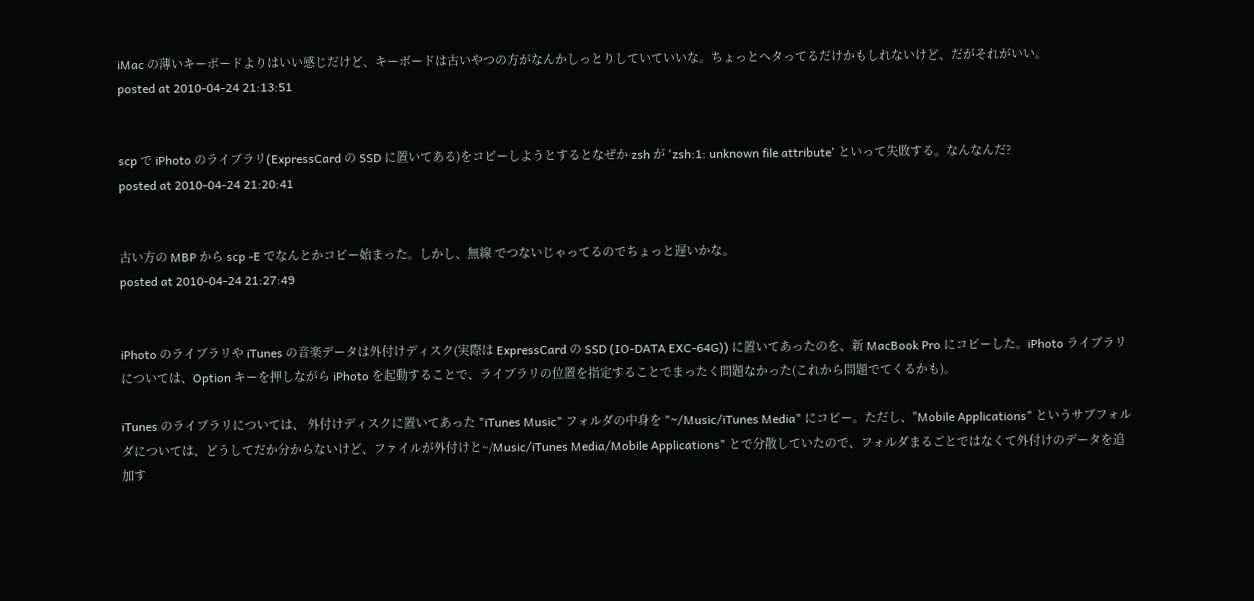iMac の薄いキーボードよりはいい感じだけど、キーボードは古いやつの方がなんかしっとりしていていいな。ちょっとヘタってるだけかもしれないけど、だがそれがいい。
posted at 2010-04-24 21:13:51


scp で iPhoto のライブラリ(ExpressCard の SSD に置いてある)をコピーしようとするとなぜか zsh が 'zsh:1: unknown file attribute' といって失敗する。なんなんだ?
posted at 2010-04-24 21:20:41


古い方の MBP から scp -E でなんとかコピー始まった。しかし、無線 でつないじゃってるのでちょっと遅いかな。
posted at 2010-04-24 21:27:49


iPhoto のライブラリや iTunes の音楽データは外付けディスク(実際は ExpressCard の SSD (IO-DATA EXC-64G)) に置いてあったのを、新 MacBook Pro にコピーした。iPhoto ライブラリについては、Option キーを押しながら iPhoto を起動することで、ライブラリの位置を指定することでまったく問題なかった(これから問題でてくるかも)。

iTunes のライブラリについては、 外付けディスクに置いてあった "iTunes Music" フォルダの中身を "~/Music/iTunes Media" にコピー。ただし、"Mobile Applications" というサブフォルダについては、どうしてだか分からないけど、ファイルが外付けと~/Music/iTunes Media/Mobile Applications" とで分散していたので、フォルダまるごとではなくて外付けのデータを追加す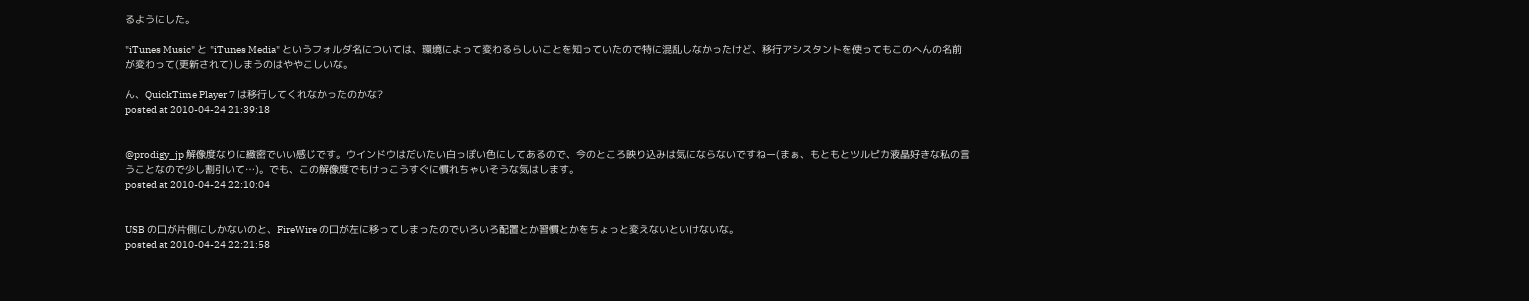るようにした。

"iTunes Music" と "iTunes Media" というフォルダ名については、環境によって変わるらしいことを知っていたので特に混乱しなかったけど、移行アシスタントを使ってもこのへんの名前が変わって(更新されて)しまうのはややこしいな。

ん、QuickTime Player 7 は移行してくれなかったのかな?
posted at 2010-04-24 21:39:18


@prodigy_jp 解像度なりに緻密でいい感じです。ウインドウはだいたい白っぽい色にしてあるので、今のところ映り込みは気にならないですねー(まぁ、もともとツルピカ液晶好きな私の言うことなので少し割引いて…)。でも、この解像度でもけっこうすぐに慣れちゃいそうな気はします。
posted at 2010-04-24 22:10:04


USB の口が片側にしかないのと、FireWire の口が左に移ってしまったのでいろいろ配置とか習慣とかをちょっと変えないといけないな。
posted at 2010-04-24 22:21:58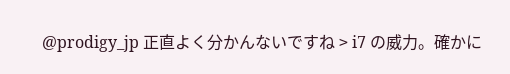@prodigy_jp 正直よく分かんないですね > i7 の威力。確かに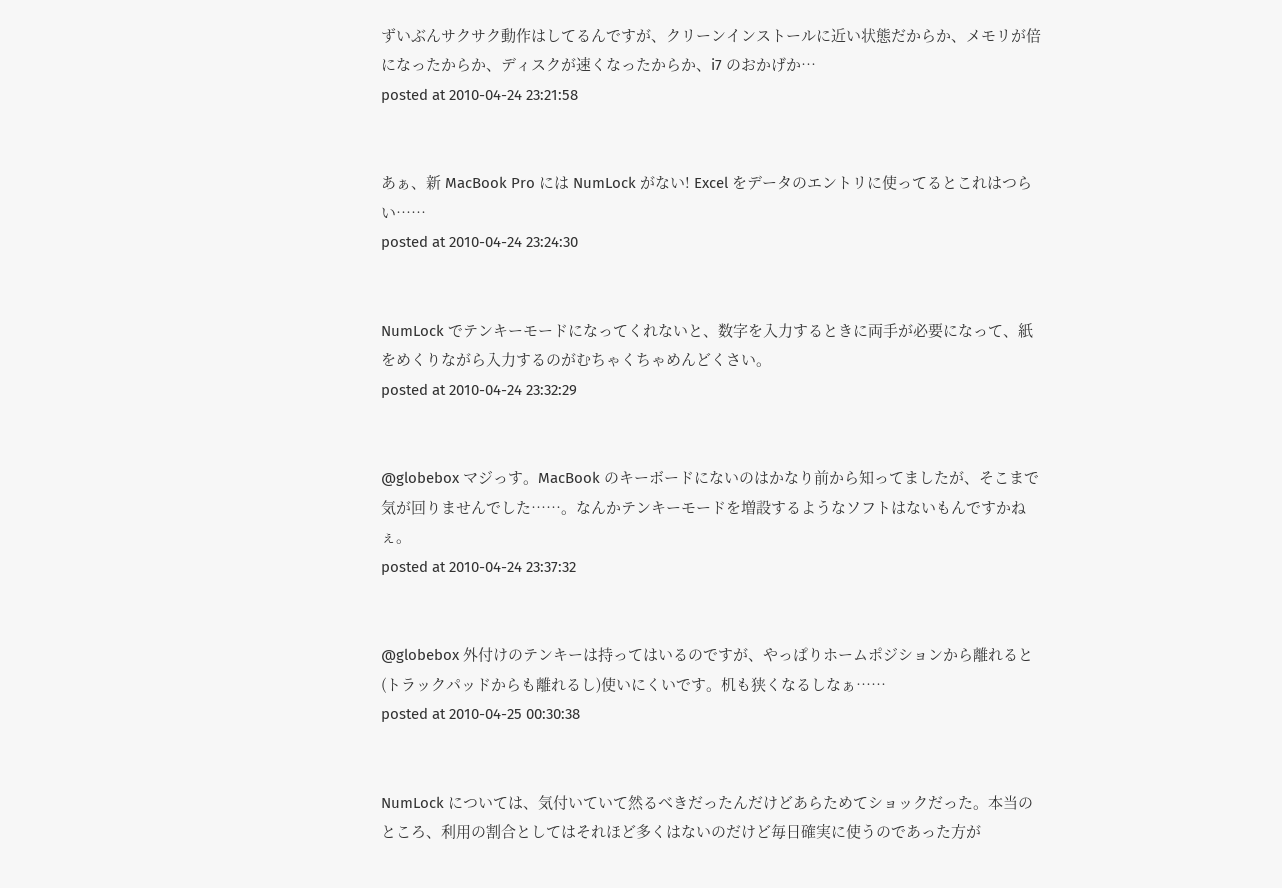ずいぶんサクサク動作はしてるんですが、クリーンインストールに近い状態だからか、メモリが倍になったからか、ディスクが速くなったからか、i7 のおかげか…
posted at 2010-04-24 23:21:58


あぁ、新 MacBook Pro には NumLock がない! Excel をデータのエントリに使ってるとこれはつらい……
posted at 2010-04-24 23:24:30


NumLock でテンキーモードになってくれないと、数字を入力するときに両手が必要になって、紙をめくりながら入力するのがむちゃくちゃめんどくさい。
posted at 2010-04-24 23:32:29


@globebox マジっす。MacBook のキーボードにないのはかなり前から知ってましたが、そこまで気が回りませんでした……。なんかテンキーモードを増設するようなソフトはないもんですかねぇ。
posted at 2010-04-24 23:37:32


@globebox 外付けのテンキーは持ってはいるのですが、やっぱりホームポジションから離れると(トラックパッドからも離れるし)使いにくいです。机も狭くなるしなぁ……
posted at 2010-04-25 00:30:38


NumLock については、気付いていて然るべきだったんだけどあらためてショックだった。本当のところ、利用の割合としてはそれほど多くはないのだけど毎日確実に使うのであった方が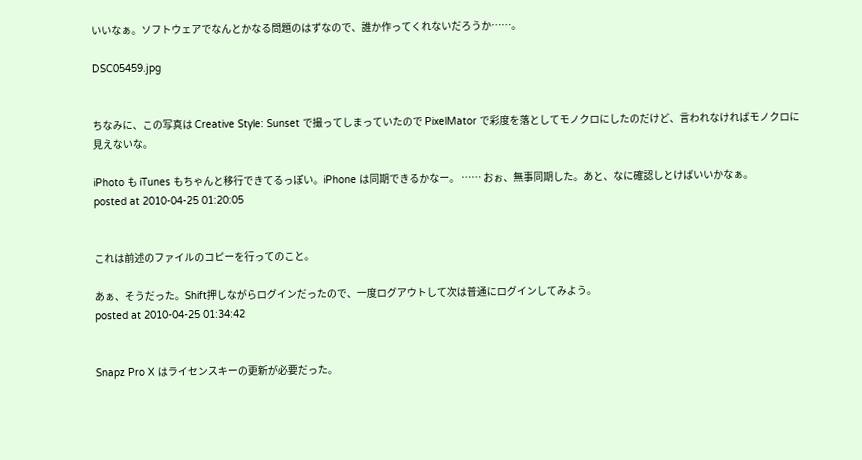いいなぁ。ソフトウェアでなんとかなる問題のはずなので、誰か作ってくれないだろうか……。

DSC05459.jpg


ちなみに、この写真は Creative Style: Sunset で撮ってしまっていたので PixelMator で彩度を落としてモノクロにしたのだけど、言われなければモノクロに見えないな。

iPhoto も iTunes もちゃんと移行できてるっぽい。iPhone は同期できるかなー。 …… おぉ、無事同期した。あと、なに確認しとけばいいかなぁ。
posted at 2010-04-25 01:20:05


これは前述のファイルのコピーを行ってのこと。

あぁ、そうだった。Shift押しながらログインだったので、一度ログアウトして次は普通にログインしてみよう。
posted at 2010-04-25 01:34:42


Snapz Pro X はライセンスキーの更新が必要だった。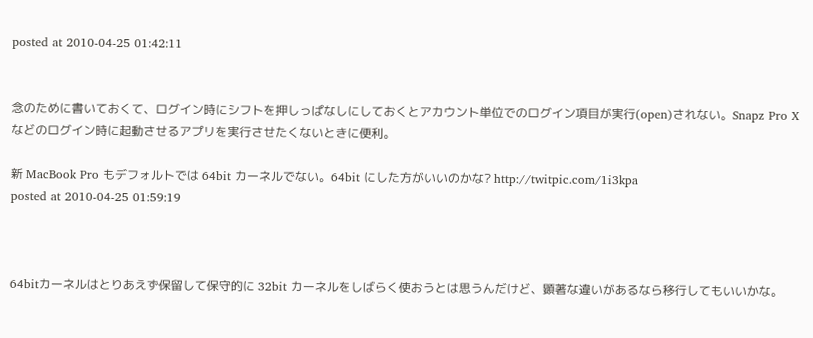posted at 2010-04-25 01:42:11


念のために書いておくて、ログイン時にシフトを押しっぱなしにしておくとアカウント単位でのログイン項目が実行(open)されない。Snapz Pro X などのログイン時に起動させるアプリを実行させたくないときに便利。

新 MacBook Pro もデフォルトでは 64bit カーネルでない。64bit にした方がいいのかな? http://twitpic.com/1i3kpa
posted at 2010-04-25 01:59:19



64bitカーネルはとりあえず保留して保守的に 32bit カーネルをしばらく使おうとは思うんだけど、顕著な違いがあるなら移行してもいいかな。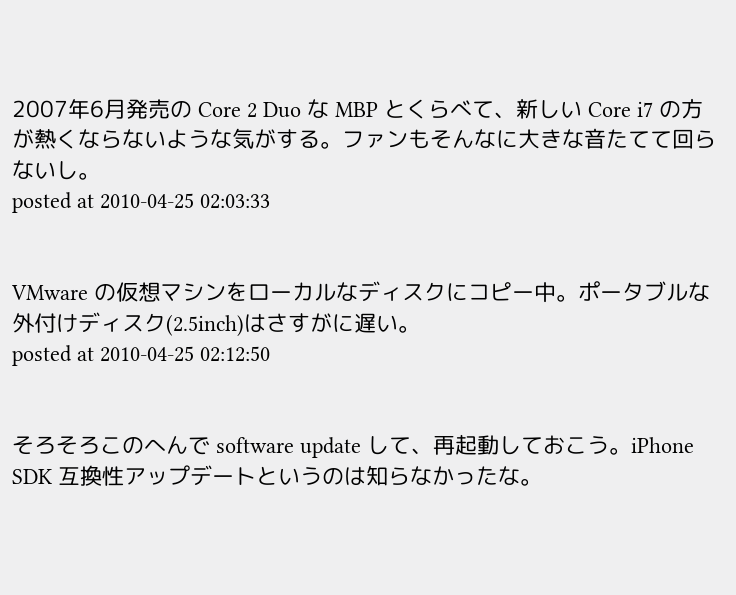2007年6月発売の Core 2 Duo な MBP とくらべて、新しい Core i7 の方が熱くならないような気がする。ファンもそんなに大きな音たてて回らないし。
posted at 2010-04-25 02:03:33


VMware の仮想マシンをローカルなディスクにコピー中。ポータブルな外付けディスク(2.5inch)はさすがに遅い。
posted at 2010-04-25 02:12:50


そろそろこのへんで software update して、再起動しておこう。iPhone SDK 互換性アップデートというのは知らなかったな。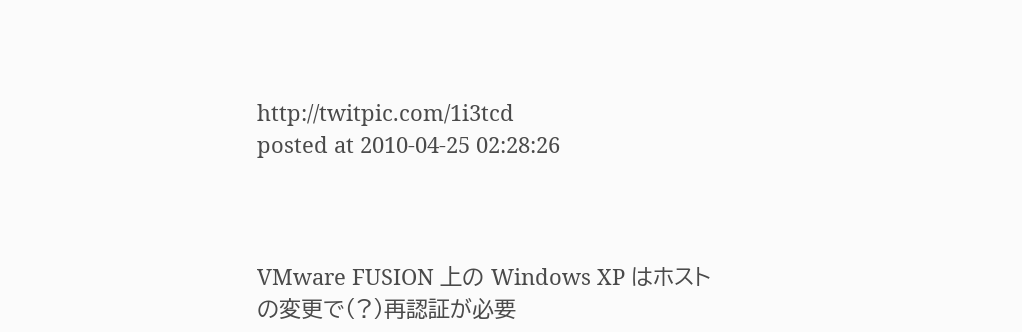http://twitpic.com/1i3tcd
posted at 2010-04-25 02:28:26



VMware FUSION 上の Windows XP はホストの変更で(?)再認証が必要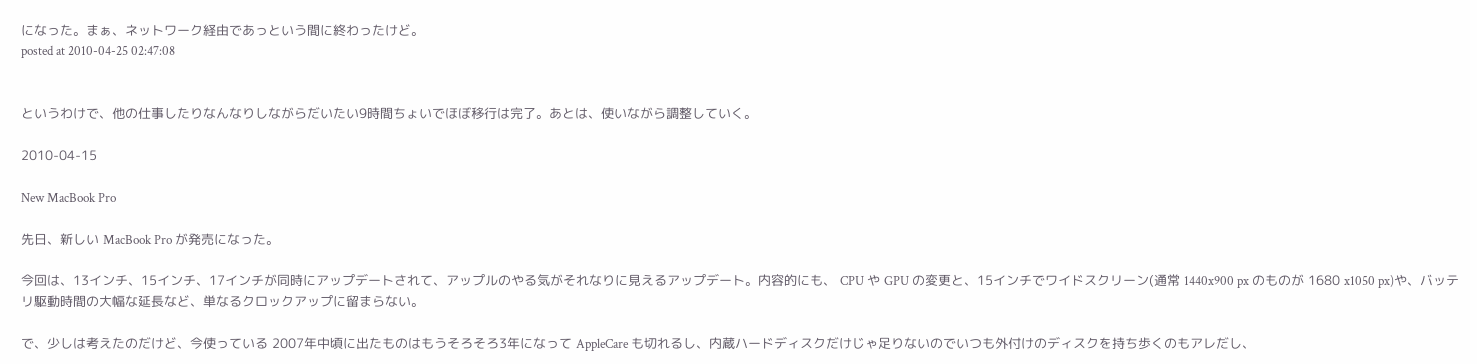になった。まぁ、ネットワーク経由であっという間に終わったけど。
posted at 2010-04-25 02:47:08


というわけで、他の仕事したりなんなりしながらだいたい9時間ちょいでほぼ移行は完了。あとは、使いながら調整していく。

2010-04-15

New MacBook Pro

先日、新しい MacBook Pro が発売になった。

今回は、13インチ、15インチ、17インチが同時にアップデートされて、アップルのやる気がそれなりに見えるアップデート。内容的にも、 CPU や GPU の変更と、15インチでワイドスクリーン(通常 1440x900 px のものが 1680 x1050 px)や、バッテリ駆動時間の大幅な延長など、単なるクロックアップに留まらない。

で、少しは考えたのだけど、今使っている 2007年中頃に出たものはもうそろそろ3年になって AppleCare も切れるし、内蔵ハードディスクだけじゃ足りないのでいつも外付けのディスクを持ち歩くのもアレだし、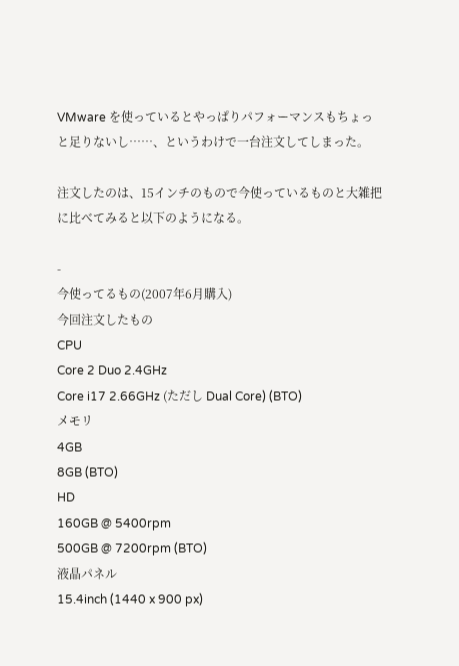VMware を使っているとやっぱりパフォーマンスもちょっと足りないし……、というわけで一台注文してしまった。

注文したのは、15インチのもので今使っているものと大雑把に比べてみると以下のようになる。

-
今使ってるもの(2007年6月購入)
今回注文したもの
CPU
Core 2 Duo 2.4GHz
Core i17 2.66GHz (ただし Dual Core) (BTO)
メモリ
4GB
8GB (BTO)
HD
160GB @ 5400rpm
500GB @ 7200rpm (BTO)
液晶パネル
15.4inch (1440 x 900 px)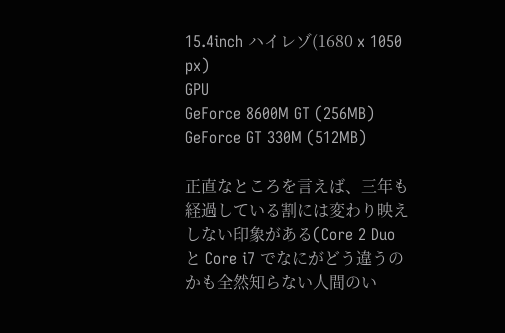15.4inch ハイレゾ(1680 x 1050 px)
GPU
GeForce 8600M GT (256MB)
GeForce GT 330M (512MB)

正直なところを言えば、三年も経過している割には変わり映えしない印象がある(Core 2 Duo と Core i7 でなにがどう違うのかも全然知らない人間のい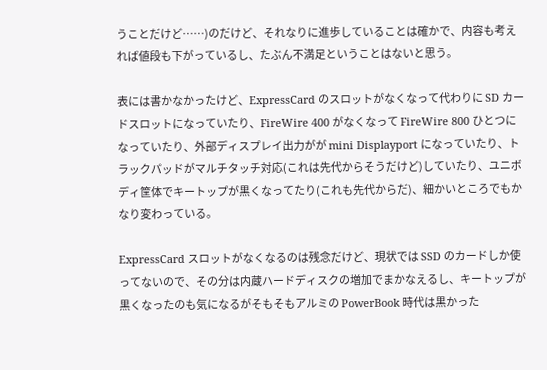うことだけど……)のだけど、それなりに進歩していることは確かで、内容も考えれば値段も下がっているし、たぶん不満足ということはないと思う。

表には書かなかったけど、ExpressCard のスロットがなくなって代わりに SD カードスロットになっていたり、FireWire 400 がなくなって FireWire 800 ひとつになっていたり、外部ディスプレイ出力がが mini Displayport になっていたり、トラックパッドがマルチタッチ対応(これは先代からそうだけど)していたり、ユニボディ筐体でキートップが黒くなってたり(これも先代からだ)、細かいところでもかなり変わっている。

ExpressCard スロットがなくなるのは残念だけど、現状では SSD のカードしか使ってないので、その分は内蔵ハードディスクの増加でまかなえるし、キートップが黒くなったのも気になるがそもそもアルミの PowerBook 時代は黒かった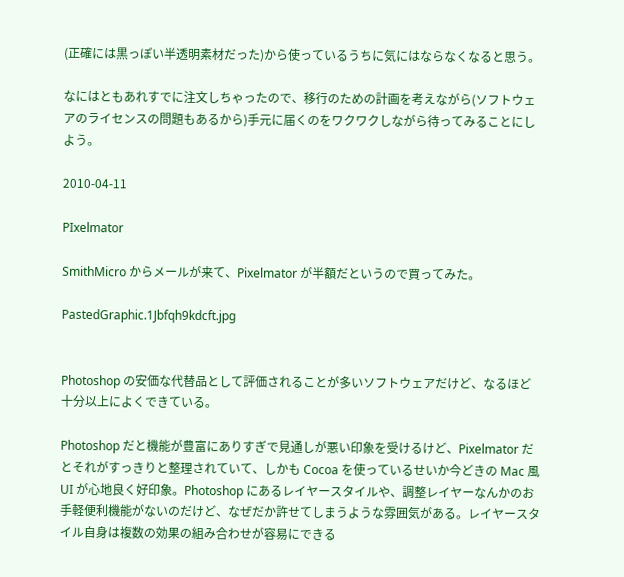(正確には黒っぽい半透明素材だった)から使っているうちに気にはならなくなると思う。

なにはともあれすでに注文しちゃったので、移行のための計画を考えながら(ソフトウェアのライセンスの問題もあるから)手元に届くのをワクワクしながら待ってみることにしよう。

2010-04-11

PIxelmator

SmithMicro からメールが来て、Pixelmator が半額だというので買ってみた。

PastedGraphic.1Jbfqh9kdcft.jpg


Photoshop の安価な代替品として評価されることが多いソフトウェアだけど、なるほど十分以上によくできている。

Photoshop だと機能が豊富にありすぎで見通しが悪い印象を受けるけど、Pixelmator だとそれがすっきりと整理されていて、しかも Cocoa を使っているせいか今どきの Mac 風 UI が心地良く好印象。Photoshop にあるレイヤースタイルや、調整レイヤーなんかのお手軽便利機能がないのだけど、なぜだか許せてしまうような雰囲気がある。レイヤースタイル自身は複数の効果の組み合わせが容易にできる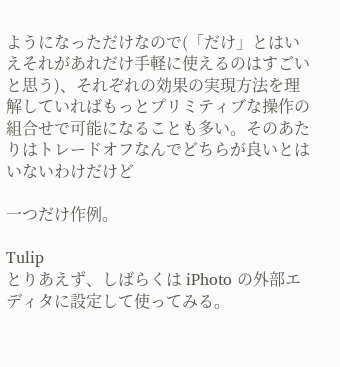ようになっただけなので(「だけ」とはいえそれがあれだけ手軽に使えるのはすごいと思う)、それぞれの効果の実現方法を理解していればもっとプリミティブな操作の組合せで可能になることも多い。そのあたりはトレードオフなんでどちらが良いとはいないわけだけど

一つだけ作例。

Tulip
とりあえず、しばらくは iPhoto の外部エディタに設定して使ってみる。